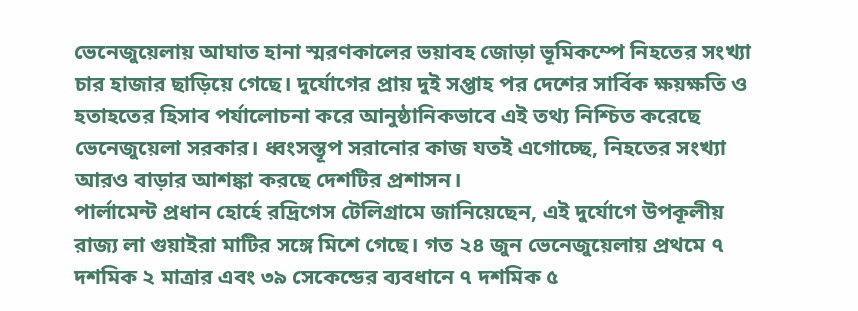ভেনেজুয়েলায় আঘাত হানা স্মরণকালের ভয়াবহ জোড়া ভূমিকম্পে নিহতের সংখ্যা চার হাজার ছাড়িয়ে গেছে। দুর্যোগের প্রায় দুই সপ্তাহ পর দেশের সার্বিক ক্ষয়ক্ষতি ও হতাহতের হিসাব পর্যালোচনা করে আনুষ্ঠানিকভাবে এই তথ্য নিশ্চিত করেছে ভেনেজুয়েলা সরকার। ধ্বংসস্তূপ সরানোর কাজ যতই এগোচ্ছে, নিহতের সংখ্যা আরও বাড়ার আশঙ্কা করছে দেশটির প্রশাসন।
পার্লামেন্ট প্রধান হোর্হে রদ্রিগেস টেলিগ্রামে জানিয়েছেন, এই দুর্যোগে উপকূলীয় রাজ্য লা গুয়াইরা মাটির সঙ্গে মিশে গেছে। গত ২৪ জুন ভেনেজুয়েলায় প্রথমে ৭ দশমিক ২ মাত্রার এবং ৩৯ সেকেন্ডের ব্যবধানে ৭ দশমিক ৫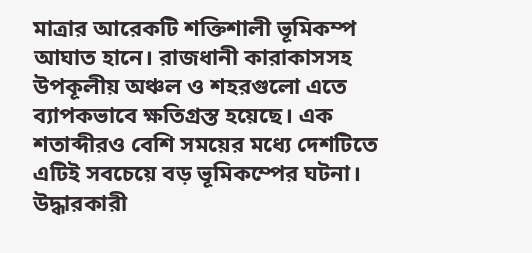মাত্রার আরেকটি শক্তিশালী ভূমিকম্প আঘাত হানে। রাজধানী কারাকাসসহ উপকূলীয় অঞ্চল ও শহরগুলো এতে ব্যাপকভাবে ক্ষতিগ্রস্ত হয়েছে। এক শতাব্দীরও বেশি সময়ের মধ্যে দেশটিতে এটিই সবচেয়ে বড় ভূমিকম্পের ঘটনা।
উদ্ধারকারী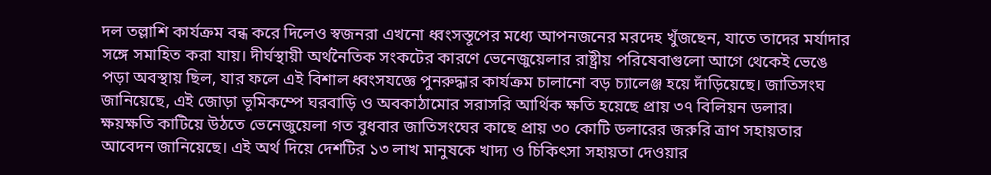দল তল্লাশি কার্যক্রম বন্ধ করে দিলেও স্বজনরা এখনো ধ্বংসস্তূপের মধ্যে আপনজনের মরদেহ খুঁজছেন, যাতে তাদের মর্যাদার সঙ্গে সমাহিত করা যায়। দীর্ঘস্থায়ী অর্থনৈতিক সংকটের কারণে ভেনেজুয়েলার রাষ্ট্রীয় পরিষেবাগুলো আগে থেকেই ভেঙে পড়া অবস্থায় ছিল, যার ফলে এই বিশাল ধ্বংসযজ্ঞে পুনরুদ্ধার কার্যক্রম চালানো বড় চ্যালেঞ্জ হয়ে দাঁড়িয়েছে। জাতিসংঘ জানিয়েছে, এই জোড়া ভূমিকম্পে ঘরবাড়ি ও অবকাঠামোর সরাসরি আর্থিক ক্ষতি হয়েছে প্রায় ৩৭ বিলিয়ন ডলার।
ক্ষয়ক্ষতি কাটিয়ে উঠতে ভেনেজুয়েলা গত বুধবার জাতিসংঘের কাছে প্রায় ৩০ কোটি ডলারের জরুরি ত্রাণ সহায়তার আবেদন জানিয়েছে। এই অর্থ দিয়ে দেশটির ১৩ লাখ মানুষকে খাদ্য ও চিকিৎসা সহায়তা দেওয়ার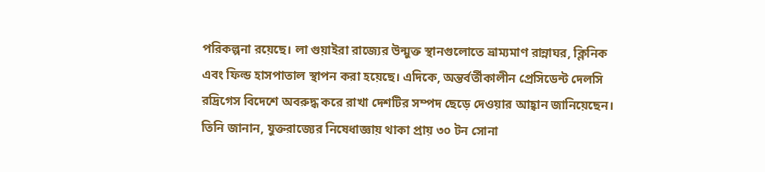পরিকল্পনা রয়েছে। লা গুয়াইরা রাজ্যের উন্মুক্ত স্থানগুলোতে ভ্রাম্যমাণ রান্নাঘর, ক্লিনিক এবং ফিল্ড হাসপাতাল স্থাপন করা হয়েছে। এদিকে, অন্তর্বর্তীকালীন প্রেসিডেন্ট দেলসি রদ্রিগেস বিদেশে অবরুদ্ধ করে রাখা দেশটির সম্পদ ছেড়ে দেওয়ার আহ্বান জানিয়েছেন। তিনি জানান, যুক্তরাজ্যের নিষেধাজ্ঞায় থাকা প্রায় ৩০ টন সোনা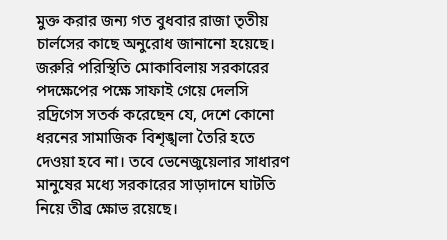মুক্ত করার জন্য গত বুধবার রাজা তৃতীয় চার্লসের কাছে অনুরোধ জানানো হয়েছে।
জরুরি পরিস্থিতি মোকাবিলায় সরকারের পদক্ষেপের পক্ষে সাফাই গেয়ে দেলসি রদ্রিগেস সতর্ক করেছেন যে, দেশে কোনো ধরনের সামাজিক বিশৃঙ্খলা তৈরি হতে দেওয়া হবে না। তবে ভেনেজুয়েলার সাধারণ মানুষের মধ্যে সরকারের সাড়াদানে ঘাটতি নিয়ে তীব্র ক্ষোভ রয়েছে।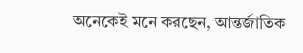অনেকেই মনে করছেন, আন্তর্জাতিক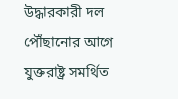উদ্ধারকারী দল পৌঁছানোর আগে যুক্তরাষ্ট্র সমর্থিত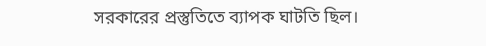সরকারের প্রস্তুতিতে ব্যাপক ঘাটতি ছিল।